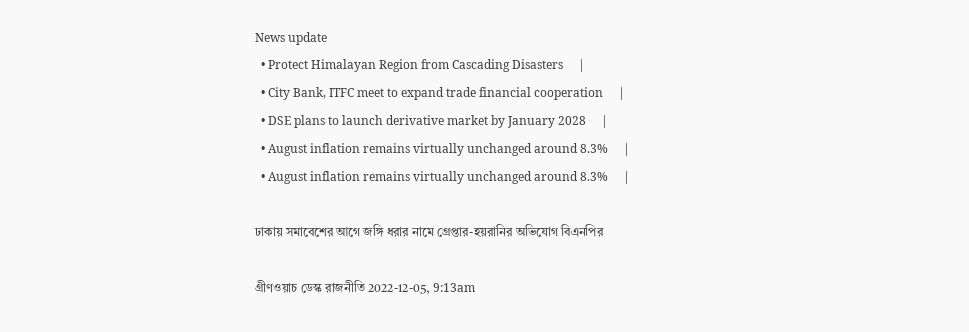News update
  • Protect Himalayan Region from Cascading Disasters     |
  • City Bank, ITFC meet to expand trade financial cooperation     |
  • DSE plans to launch derivative market by January 2028     |
  • August inflation remains virtually unchanged around 8.3%     |
  • August inflation remains virtually unchanged around 8.3%     |

ঢাকায় সমাবেশের আগে জঙ্গি ধরার নামে গ্রেপ্তার-হয়রানির অভিযোগ বিএনপির

গ্রীণওয়াচ ডেস্ক রাজনীতি 2022-12-05, 9:13am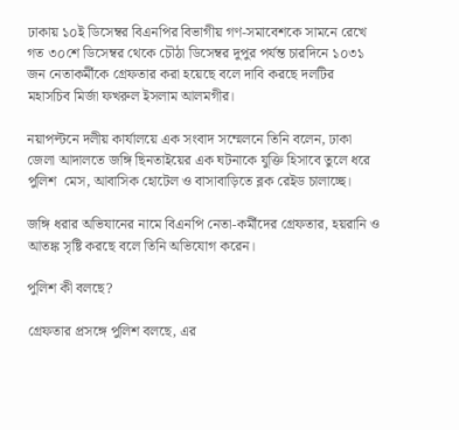ঢাকায় ১০ই ডিসেম্বর বিএনপির বিভাগীয় গণ-সমাবেশকে সামনে রেখে গত ৩০শে ডিসেম্বর থেকে চৌঠা ডিসেম্বর দুপুর পর্যন্ত চারদিনে ১০৩১ জন নেতাকর্মীকে গ্রেফতার করা হয়েছে বলে দাবি করছে দলটির মহাসচিব মির্জা ফখরুল ইসলাম আলমগীর।

নয়াপল্টনে দলীয় কার্যালয়ে এক সংবাদ সম্মেলনে তিনি বলেন, ঢাকা জেলা আদালতে জঙ্গি ছিনতাইয়ের এক ঘটনাকে যুক্তি হিসাবে তুলে ধরে পুলিশ  মেস, আবাসিক হোটেল ও বাসাবাড়িতে ব্লক রেইড চালাচ্ছে।

জঙ্গি ধরার অভিযানের নামে বিএনপি নেতা-কর্মীদের গ্রেফতার, হয়রানি ও আতঙ্ক সৃষ্টি করছে বলে তিনি অভিযোগ করেন।

পুলিশ কী বলছে?

গ্রেফতার প্রসঙ্গে পুলিশ বলছে, এর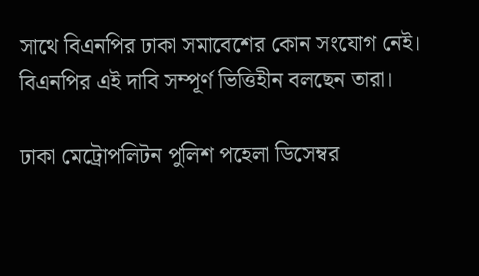সাথে বিএনপির ঢাকা সমাবেশের কোন সংযোগ নেই। বিএনপির এই দাবি সম্পূর্ণ ভিত্তিহীন বলছেন তারা।

ঢাকা মেট্রোপলিটন পুলিশ পহেলা ডিসেম্বর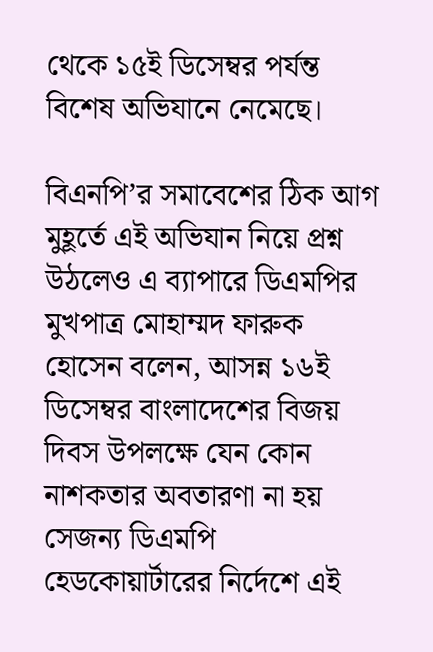থেকে ১৫ই ডিসেম্বর পর্যন্ত বিশেষ অভিযানে নেমেছে।

বিএনপি’র সমাবেশের ঠিক আগ মুহূর্তে এই অভিযান নিয়ে প্রশ্ন উঠলেও এ ব্যাপারে ডিএমপির মুখপাত্র মোহাম্মদ ফারুক হোসেন বলেন, আসন্ন ১৬ই ডিসেম্বর বাংলাদেশের বিজয় দিবস উপলক্ষে যেন কোন নাশকতার অবতারণা না হয় সেজন্য ডিএমপি হেডকোয়ার্টারের নির্দেশে এই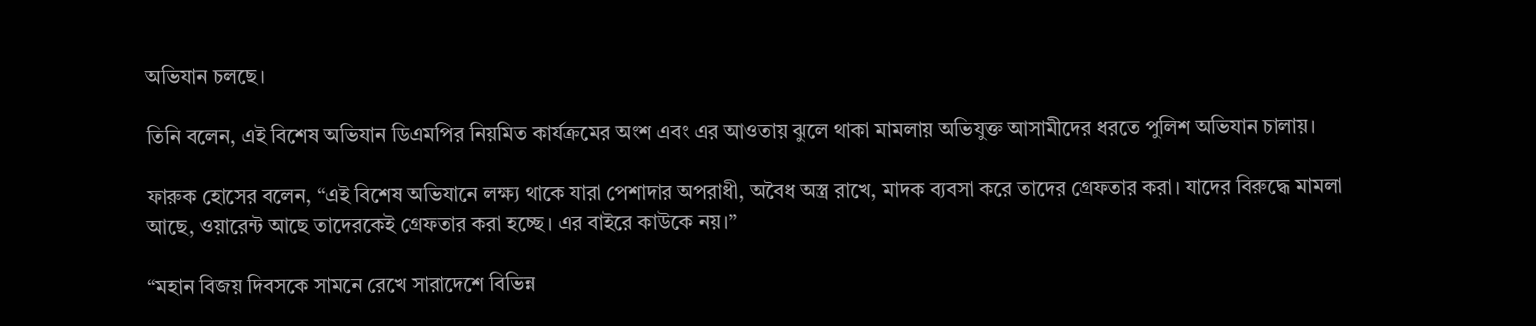অভিযান চলছে।

তিনি বলেন, এই বিশেষ অভিযান ডিএমপির নিয়মিত কার্যক্রমের অংশ এবং এর আওতায় ঝুলে থাকা মামলায় অভিযুক্ত আসামীদের ধরতে পুলিশ অভিযান চালায়।

ফারুক হোসের বলেন, “এই বিশেষ অভিযানে লক্ষ্য থাকে যারা পেশাদার অপরাধী, অবৈধ অস্ত্র রাখে, মাদক ব্যবসা করে তাদের গ্রেফতার করা। যাদের বিরুদ্ধে মামলা আছে, ওয়ারেন্ট আছে তাদেরকেই গ্রেফতার করা হচ্ছে। এর বাইরে কাউকে নয়।”

“মহান বিজয় দিবসকে সামনে রেখে সারাদেশে বিভিন্ন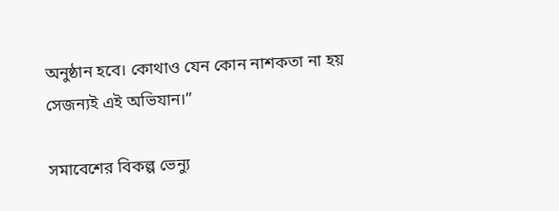অনুষ্ঠান হবে। কোথাও যেন কোন নাশকতা না হয় সেজন্যই এই অভিযান।”

সমাবেশের বিকল্প ভেন্যু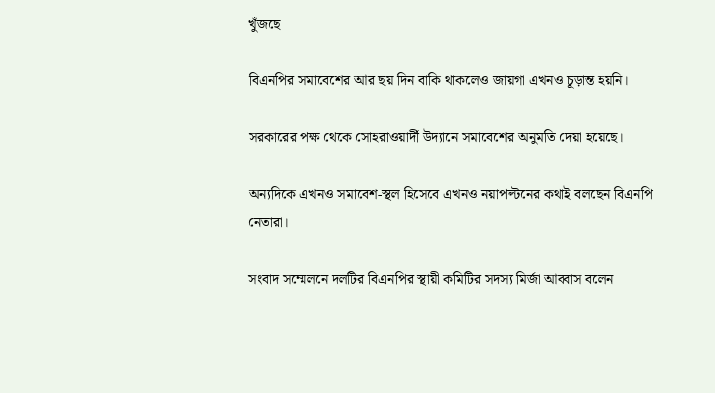খুঁজছে

বিএনপির সমাবেশের আর ছয় দিন বাকি থাকলেও জায়গা এখনও চূড়ান্ত হয়নি।

সরকারের পক্ষ থেকে সোহরাওয়ার্দী উদ্যানে সমাবেশের অনুমতি দেয়া হয়েছে।

অন্যদিকে এখনও সমাবেশ-স্থল হিসেবে এখনও নয়াপল্টনের কথাই বলছেন বিএনপি নেতারা।

সংবাদ সম্মেলনে দলটির বিএনপির স্থায়ী কমিটির সদস্য মির্জা আব্বাস বলেন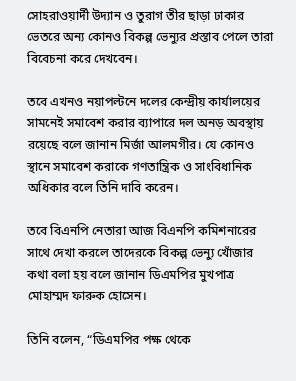সোহরাওয়ার্দী উদ্যান ও তুরাগ তীর ছাড়া ঢাকার ভেতরে অন্য কোনও বিকল্প ভেন্যুর প্রস্তাব পেলে তারা বিবেচনা করে দেখবেন।

তবে এখনও নয়াপল্টনে দলের কেন্দ্রীয় কার্যালয়ের সামনেই সমাবেশ করার ব্যাপারে দল অনড় অবস্থায় রয়েছে বলে জানান মির্জা আলমগীর। যে কোনও স্থানে সমাবেশ করাকে গণতান্ত্রিক ও সাংবিধানিক অধিকার বলে তিনি দাবি করেন।

তবে বিএনপি নেতারা আজ বিএনপি কমিশনারের সাথে দেখা করলে তাদেরকে বিকল্প ভেন্যু খোঁজার কথা বলা হয় বলে জানান ডিএমপির মুখপাত্র মোহাম্মদ ফারুক হোসেন।

তিনি বলেন, “ডিএমপির পক্ষ থেকে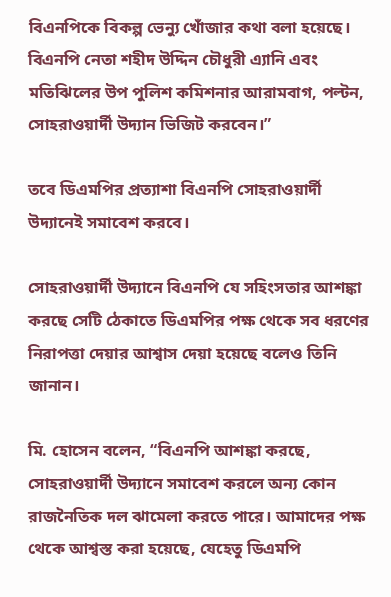বিএনপিকে বিকল্প ভেন্যু খোঁজার কথা বলা হয়েছে। বিএনপি নেতা শহীদ উদ্দিন চৌধুরী এ্যানি এবং মতিঝিলের উপ পুলিশ কমিশনার আরামবাগ, পল্টন, সোহরাওয়ার্দী উদ্যান ভিজিট করবেন।”

তবে ডিএমপির প্রত্যাশা বিএনপি সোহরাওয়ার্দী উদ্যানেই সমাবেশ করবে।

সোহরাওয়ার্দী উদ্যানে বিএনপি যে সহিংসতার আশঙ্কা করছে সেটি ঠেকাতে ডিএমপির পক্ষ থেকে সব ধরণের নিরাপত্তা দেয়ার আশ্বাস দেয়া হয়েছে বলেও তিনি জানান।

মি. হোসেন বলেন, “বিএনপি আশঙ্কা করছে, সোহরাওয়ার্দী উদ্যানে সমাবেশ করলে অন্য কোন রাজনৈতিক দল ঝামেলা করতে পারে। আমাদের পক্ষ থেকে আশ্বস্ত করা হয়েছে, যেহেতু ডিএমপি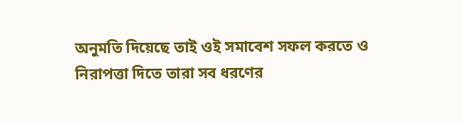অনুমতি দিয়েছে তাই ওই সমাবেশ সফল করতে ও নিরাপত্তা দিতে তারা সব ধরণের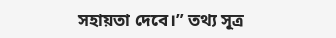সহায়তা দেবে।” তথ্য সূত্র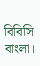বিবিসি বাংলা।